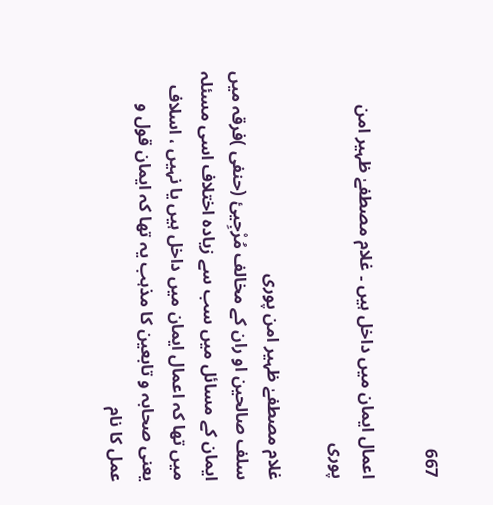667

اعمال ایمان میں داخل ہیں ۔ غلام مصطفےٰ ظہیر امن پوری

غلام مصطفےٰ ظہیر امن پوری
سلف صالحین او ران کے مخالف مُرْجِیئ (حنفی )فرقہ میں ایمان کے مسائل میں سب سے زیادہ اختلاف اسی مسئلہ میں تھا کہ اعمال ایمان میں داخل ہیں یا نہیں ، اسلاف یعنی صحابہ و تابعین کا مذہب یہ تھا کہ ایمان قول و عمل کا نام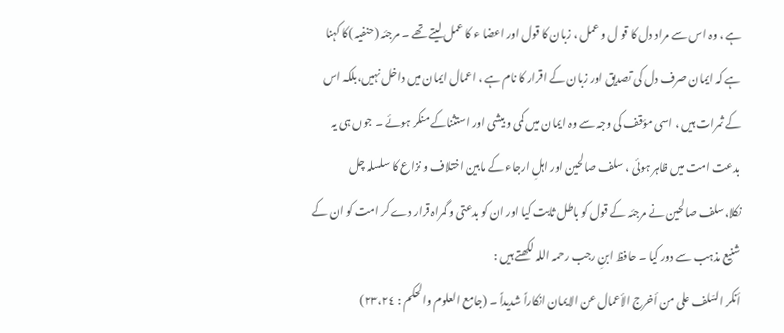ہے ، وہ اس سے مراد دل کا قو ل و عمل ، زبان کا قول اور اعضا ء کا عمل لیتے تھے ۔ مرجئہ (حنفیہ )کا کہنا ہے کہ ایمان صرف دل کی تصدیق اور زبان کے اقرار کا نام ہے ، اعمال ایمان میں داخل نہیں،بلکہ اس کے ثمرات ہیں ، اسی مؤقف کی وجہ سے وہ ایمان میں کمی و بیشی اور استثناکے منکر ہوئے ۔ جوں ہی یہ بدعت امت میں ظاہر ہوئی ، سلف صالحین اور اہلِ ارجاء کے مابین اختلاف و نزاع کا سلسلہ چل نکلا،سلف صالحین نے مرجئہ کے قول کو باطل ثابت کیا اور ان کو بدعتی و گمراہ قرار دے کر امت کو ان کے شنیع مذہب سے دور کیا ۔ حافظ ابنِ رجب رحمہ اللہ لکھتے ہیں :
أنکر السّلف علی من أخرج الأعمال عن الایمان انکاراً شدیداً ۔ (جامع العلوم والحکم : ٢٣،٢٤)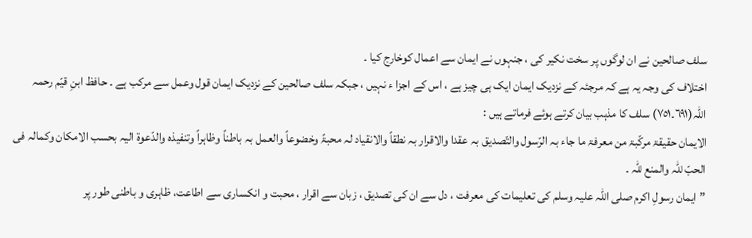سلف صالحین نے ان لوگوں پر سخت نکیر کی ، جنہوں نے ایمان سے اعمال کوخارج کیا ۔
اختلاف کی وجہ یہ ہے کہ مرجئہ کے نزدیک ایمان ایک ہی چیز ہے ، اس کے اجزا ء نہیں ، جبکہ سلف صالحین کے نزدیک ایمان قول وعمل سے مرکب ہے ۔ حافظ ابنِ قیّم رحمہ اللہ(٦٩١۔٧٥١) سلف کا مذہب بیان کرتے ہوئے فرماتے ہیں :
الایمان حقیقۃ مرکّبۃ من معرفۃ ما جاء بہ الرّسول والتّصدیق بہ عقدا والاقرار بہ نطقاً والانقیاد لہ محبۃً وخضوعاً والعمل بہ باطناً وظاہراً وتنفیذہ والدّعوۃ الیہ بحسب الامکان وکمالہ فی الحبّ للّٰہ والمنع للّٰہ ۔
”ایمان رسولِ اکرم صلی اللہ علیہ وسلم کی تعلیمات کی معرفت ، دل سے ان کی تصدیق ، زبان سے اقرار ، محبت و انکساری سے اطاعت، ظاہری و باطنی طور پر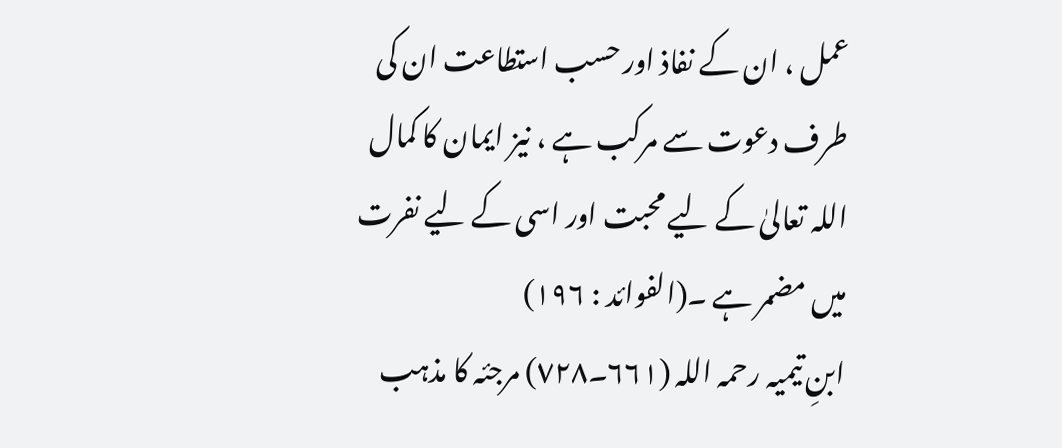عمل ، ان کے نفاذ اور حسب استطاعت ان کی طرف دعوت سے مرکب ہے ، نیز ایمان کا کمال اللہ تعالیٰ کے لیے محبت اور اسی کے لیے نفرت میں مضمر ہے ۔(الفوائد : ١٩٦)
ابنِ تیمیہ رحمہ اللہ (٦٦١۔٧٢٨) مرجئہ کا مذہب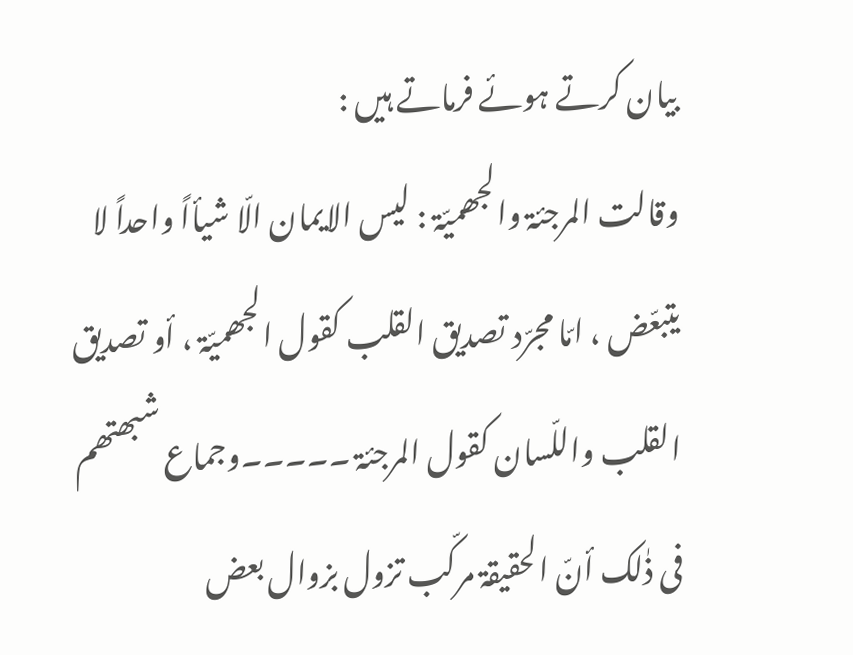بیان کرتے ہوئے فرماتے ہیں :
وقالت المرجئۃ والجھمیّۃ : لیس الایمان الّا شیأاً واحداً لا یتبعّض ، امّا مجرّد تصدیق القلب کقول الجھمیّۃ ، أو تصدیق القلب واللّسان کقول المرجئۃ ۔۔۔۔۔وجماع شبھتھم فی ذٰلک أنّ الحقیقۃ مرکّب تزول بزوال بعض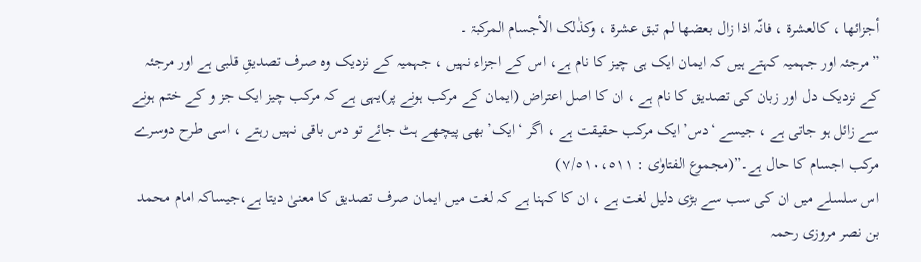أجزائھا ، کالعشرۃ ، فانّہ اذا زال بعضھا لم تبق عشرۃ ، وکذٰلک الأجسام المرکبۃ ۔
”مرجئہ اور جہمیہ کہتے ہیں کہ ایمان ایک ہی چیز کا نام ہے، اس کے اجزاء نہیں ، جہمیہ کے نزدیک وہ صرف تصدیقِ قلبی ہے اور مرجئہ کے نزدیک دل اور زبان کی تصدیق کا نام ہے ، ان کا اصل اعتراض (ایمان کے مرکب ہونے پر)یہی ہے کہ مرکب چیز ایک جز و کے ختم ہونے سے زائل ہو جاتی ہے ، جیسے ‘دس’ایک مرکب حقیقت ہے ، اگر ‘ایک’بھی پیچھے ہٹ جائے تو دس باقی نہیں رہتے ، اسی طرح دوسرے مرکب اجسام کا حال ہے۔”(مجموع الفتاوٰی : ٧/٥١٠،٥١١)
اس سلسلے میں ان کی سب سے بڑی دلیل لغت ہے ، ان کا کہنا ہے کہ لغت میں ایمان صرف تصدیق کا معنیٰ دیتا ہے،جیساکہ امام محمد بن نصر مروزی رحمہ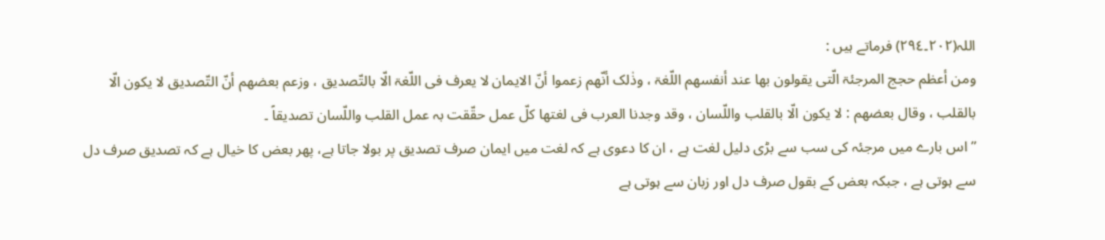اللہ(٢٠٢۔٢٩٤) فرماتے ہیں :
ومن أعظم حجج المرجئۃ الّتی یقولون بھا عند أنفسھم اللّغۃ ، وذٰلک أنّھم زعموا أنّ الایمان لا یعرف فی اللّغۃ الّا بالتّصدیق ، وزعم بعضھم أنّ التّصدیق لا یکون الّا بالقلب ، وقال بعضھم : لا یکون الّا بالقلب واللّسان ، وقد وجدنا العرب فی لغتھا کلّ عمل حقّقت بہ عمل القلب واللّسان تصدیقاً ۔
”اس بارے میں مرجئہ کی سب سے بڑی دلیل لغت ہے ، ان کا دعوی ہے کہ لغت میں ایمان صرف تصدیق پر بولا جاتا ہے، پھر بعض کا خیال ہے کہ تصدیق صرف دل سے ہوتی ہے ، جبکہ بعض کے بقول صرف دل اور زبان سے ہوتی ہے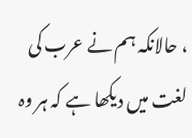، حالانکہ ہم نے عرب کی لغت میں دیکھا ہے کہ ہر وہ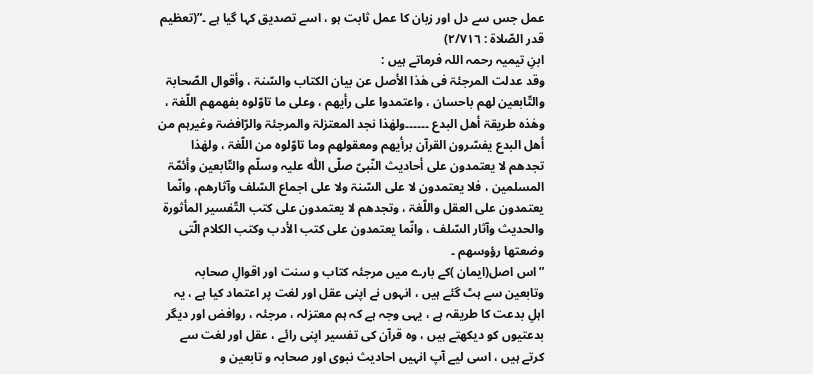عمل جس سے دل اور زبان کا عمل ثابت ہو ، اسے تصدیق کہا گیا ہے ۔”(تعظیم قدر الصّلاۃ : ٢/٧١٦)
ابنِ تیمیہ رحمہ اللہ فرماتے ہیں :
وقد عدلت المرجئۃ فی ھٰذا الأصل عن بیان الکتاب والسّنۃ ، وأقوال الصّحابۃ والتّابعین لھم باحسان ، واعتمدوا علی رأیھم ، وعلی ما تاوّلوہ بفھمھم اللّغۃ ، وھٰذہ طریقۃ أھل البدع ۔۔۔۔۔۔ولھٰذا نجد المعتزلۃ والمرجئۃ والرّافضۃ وغیرہم من أھل البدع یفسّرون القرآن برأیھم ومعقولھم وما تاوّلوہ من اللّغۃ ، ولھٰذا تجدھم لا یعتمدون علی أحادیث النّبیّ صلّی اللّٰہ علیہ وسلّم والتّابعین وأئمّۃ المسلمین ، فلا یعتمدون لا علی السّنۃ ولا علی اجماع السّلف وآثارھم، وانّما یعتمدون علی العقل واللّغۃ ، وتجدھم لا یعتمدون علی کتب التّفسیر المأثورۃ والحدیث وآثار السّلف ، وانّما یعتمدون علی کتب الأدب وکتب الکلام الّتی وضعتھا رؤوسھم ۔
”اس اصل(ایمان )کے بارے میں مرجئہ کتاب و سنت اور اقوالِ صحابہ وتابعین سے ہٹ گئے ہیں ، انہوں نے اپنی عقل اور لغت پر اعتماد کیا ہے ، یہ اہلِ بدعت کا طریقہ ہے ، یہی وجہ ہے کہ ہم معتزلہ ، مرجئہ ، روافض اور دیگر بدعتیوں کو دیکھتے ہیں ، وہ قرآن کی تفسیر اپنی رائے ، عقل اور لغت سے کرتے ہیں ، اسی لیے آپ انہیں احادیث نبوی اور صحابہ و تابعین و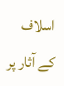اسلاف کے آثار پر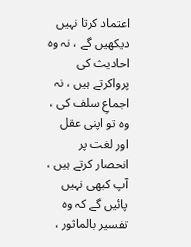اعتماد کرتا نہیں دیکھیں گے ، نہ وہ احادیث کی پرواکرتے ہیں ، نہ اجماعِ سلف کی ، وہ تو اپنی عقل اور لغت پر انحصار کرتے ہیں ، آپ کبھی نہیں پائیں گے کہ وہ تفسیر بالماثور ،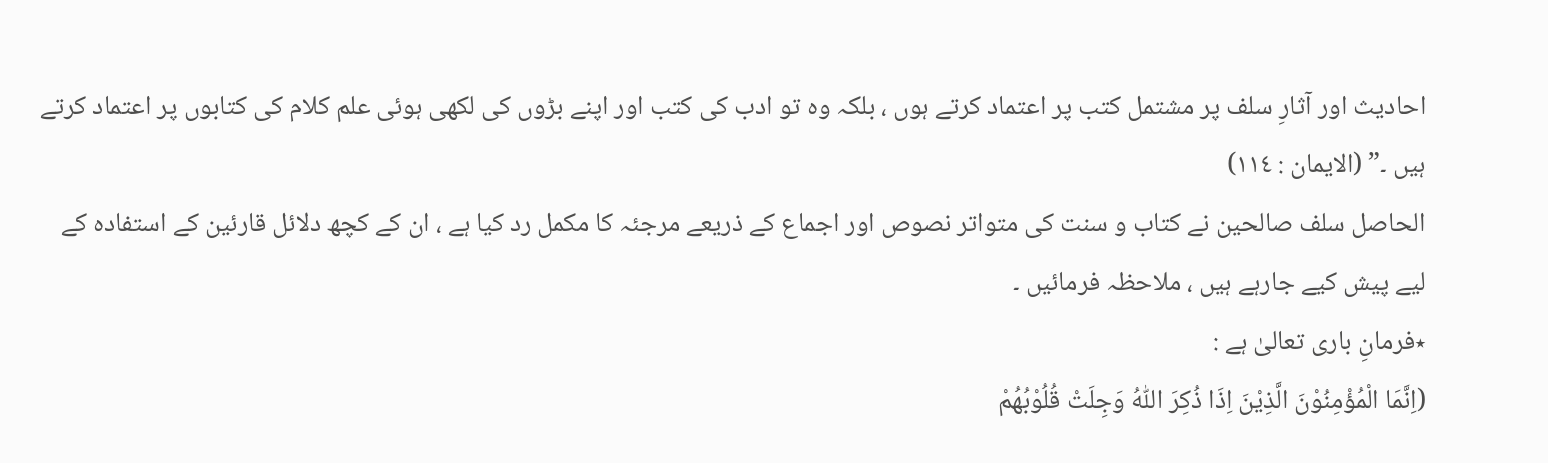احادیث اور آثارِ سلف پر مشتمل کتب پر اعتماد کرتے ہوں ، بلکہ وہ تو ادب کی کتب اور اپنے بڑوں کی لکھی ہوئی علم کلام کی کتابوں پر اعتماد کرتے ہیں ۔” (الایمان : ١١٤)
الحاصل سلف صالحین نے کتاب و سنت کی متواتر نصوص اور اجماع کے ذریعے مرجئہ کا مکمل رد کیا ہے ، ان کے کچھ دلائل قارئین کے استفادہ کے لیے پیش کیے جارہے ہیں ، ملاحظہ فرمائیں ۔
٭فرمانِ باری تعالیٰ ہے :
(اِنَّمَا الْمُؤْمِنُوْنَ الَّذِیْنَ اِذَا ذُکِرَ اللّٰہُ وَجِلَتْ قُلُوْبُھُمْ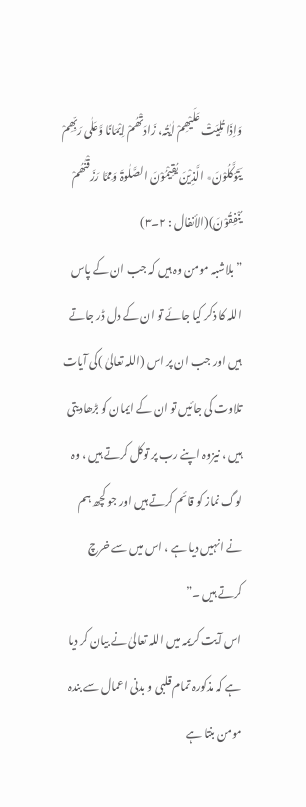وَاِذَا تُلِیَتْ عَلَیْھِمْ اٰیٰتُہ، زَادَتْھُمْ اِیْمَانًا وَّعَلٰی رَبِّھِمْ یَتَوَکَّلُوْنَ٭ الَّذِیْنَ یُقِیْمُوْنَ الصَّلٰوۃَ وَمِمَّا رَزَقْنٰھُمْ یُنْفِقُوْنَ)(الأنفال : ٢۔٣)
”بلاشبہ مومن وہ ہیں کہ جب ان کے پاس اللہ کا ذکر کیا جائے تو ان کے دل ڈر جاتے ہیں اور جب ان پر اس (اللہ تعالیٰ )کی آیات تلاوت کی جائیں تو ان کے ایمان کو بڑھادیتی ہیں ، نیزوہ اپنے رب پر توکل کرتے ہیں ، وہ لوگ نماز کو قائم کرتے ہیں اور جو کچھ ہم نے انہیں دیا ہے ، اس میں سے خرچ کرتے ہیں ۔”
اس آیت کریمہ میں اللہ تعالیٰ نے بیان کر دیا ہے کہ مذکورہ تمام قلبی و بدنی اعمال سے بندہ مومن بنتا ہے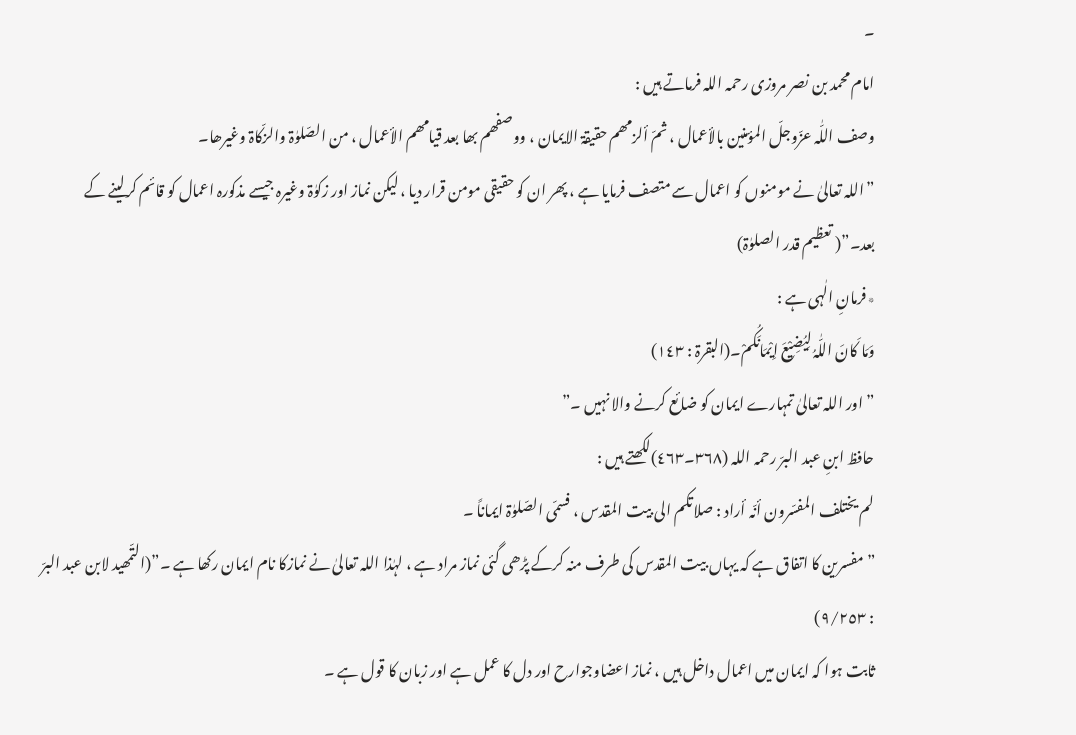۔
امام محمد بن نصر مروزی رحمہ اللہ فرماتے ہیں :
وصف اللّٰہ عزّوجلّ المؤمنین بالأعمال ، ثمّ ألزمھم حقیقۃ الایمان ، ووصفھم بھا بعد قیامھم الأعمال ، من الصّلوٰۃ والزکّاۃ وغیرھا۔
”اللہ تعالیٰ نے مومنوں کو اعمال سے متصف فرمایا ہے ، پھر ان کو حقیقی مومن قرار دیا ، لیکن نماز اور زکوٰۃ وغیرہ جیسے مذکورہ اعمال کو قائم کرلینے کے بعد۔”( تعظیم قدر الصلوٰۃ)
٭فرمانِ الٰہی ہے :
وَمَا کَانَ اللّٰہُ لِیُضِیْعَ اِیْمَانَکُمْ۔(البقرۃ : ١٤٣)
”اور اللہ تعالیٰ تمہارے ایمان کو ضائع کرنے والا نہیں ۔”
حافظ ابنِ عبد البرّ رحمہ اللہ (٣٦٨۔٤٦٣)لکھتے ہیں :
لم یختلف المفسّرون أنّہ أراد : صلاتکم الی بیت المقدس ، فسمّی الصّلوٰۃ ایماناً ۔
”مفسرین کا اتفاق ہے کہ یہاں بیت المقدس کی طرف منہ کرکے پڑھی گئی نماز مراد ہے ، لہٰذا اللہ تعالیٰ نے نمازکا نام ایمان رکھا ہے ۔”(التّمھید لابن عبد البرّ : ٩/٢٥٣)
ثابت ہوا کہ ایمان میں اعمال داخل ہیں ، نماز اعضاوجوارح اور دل کا عمل ہے اور زبان کا قول ہے ۔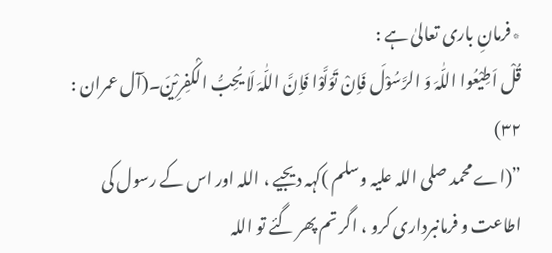٭فرمانِ باری تعالیٰ ہے :
قُلْ اَطِیْعُوا اللّٰہَ وَ الرَّسُوْلَ فَاِنْ تَوَلَّوْا فَاِنَّ اللّٰہَ لَا یُحِبُّ الْکٰفِرِیْنَ۔(آل عمران : ٣٢)
”(اے محمد صلی اللہ علیہ وسلم )کہہ دیجیے ، اللہ اور اس کے رسول کی اطاعت و فرمانبرداری کرو ، اگر تم پھر گئے تو اللہ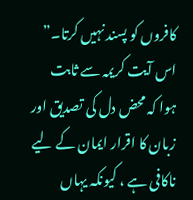کافروں کو پسند نہیں کرتا۔”
اس آیت کریمہ سے ثابت ہوا کہ محض دل کی تصدیق اور زبان کا اقرار ایمان کے لیے ناکافی ہے ، کیونکہ یہاں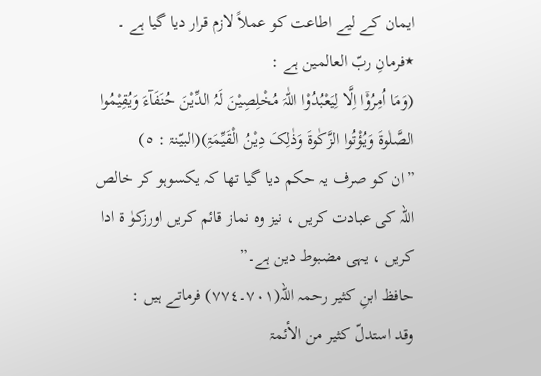ایمان کے لیے اطاعت کو عملاً لازم قرار دیا گیا ہے ۔
٭فرمانِ ربّ العالمین ہے :
(وَمَا اُمِرُوْۤا اِلَّا لِیَعْبُدُوْا اللّٰہَ مُخْلِصِیْنَ لَہُ الدِّیْنَ حُنَفَآءَ وَیُقِیْمُوا الصَّلٰوۃَ وَیُؤْتُوا الزَّکٰوۃَ وَذٰلِکَ دِیْنُ الْقَیِّمَۃِ)(البیّنۃ : ٥)
”ان کو صرف یہ حکم دیا گیا تھا کہ یکسوہو کر خالص اللہ کی عبادت کریں ، نیز وہ نماز قائم کریں اورزکوٰ ۃ ادا کریں ، یہی مضبوط دین ہے۔”
حافظ ابنِ کثیر رحمہ اللہ(٧٠١۔٧٧٤) فرماتے ہیں :
وقد استدلّ کثیر من الأئمۃ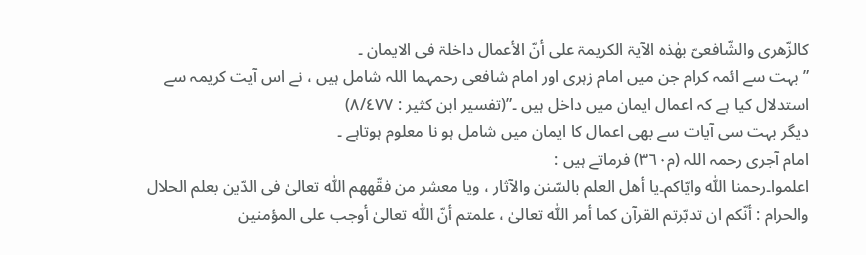کالزّھری والشّافعیّ بھٰذہ الآیۃ الکریمۃ علی أنّ الأعمال داخلۃ فی الایمان ۔
”بہت سے ائمہ کرام جن میں امام زہری اور امام شافعی رحمہما اللہ شامل ہیں ، نے اس آیت کریمہ سے استدلال کیا ہے کہ اعمال ایمان میں داخل ہیں ۔”(تفسیر ابن کثیر : ٨/٤٧٧)
دیگر بہت سی آیات سے بھی اعمال کا ایمان میں شامل ہو نا معلوم ہوتاہے ۔
امام آجری رحمہ اللہ (م٣٦٠) فرماتے ہیں :
اعلموا۔رحمنا اللّٰہ وایّاکم۔یا أھل العلم بالسّنن والآثار ، ویا معشر من فقّھھم اللّٰہ تعالیٰ فی الدّین بعلم الحلال والحرام : أنّکم ان تدبّرتم القرآن کما أمر اللّٰہ تعالیٰ ، علمتم أنّ اللّٰہ تعالیٰ أوجب علی المؤمنین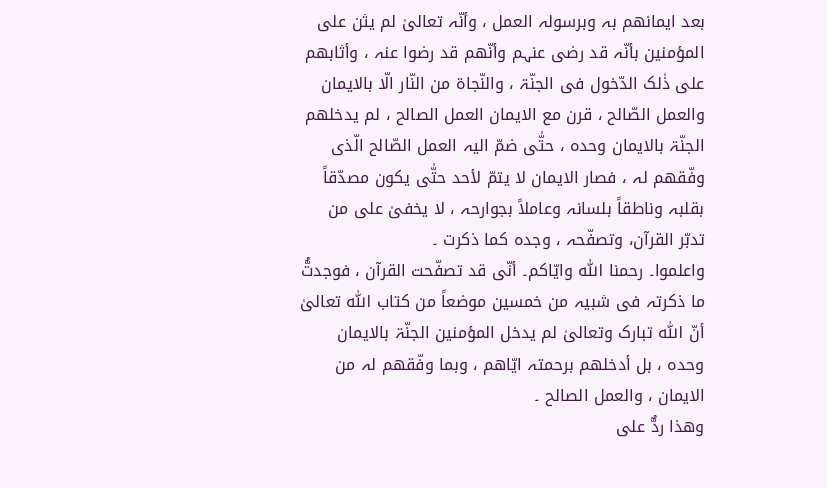بعد ایمانھم بہ وبرسولہ العمل ، وأنّہ تعالیٰ لم یثن علی المؤمنین بأنّہ قد رضی عنہم وأنّھم قد رضوا عنہ ، وأثابھم علی ذٰلک الدّخول فی الجنّۃ ، والنّجاۃ من النّار الّا بالایمان والعمل الصّالح ، قرن مع الایمان العمل الصالح ، لم یدخلھم الجنّۃ بالایمان وحدہ ، حتّٰی ضمّ الیہ العمل الصّالح الّذی وفّقھم لہ ، فصار الایمان لا یتمّ لأحد حتّٰی یکون مصدّقاً بقلبہ وناطقاً بلسانہ وعاملاً بجوارحہ ، لا یخفیٰ علی من تدبّر القرآن، وتصفّحہ ، وجدہ کما ذکرت ۔
واعلموا۔ رحمنا اللّٰہ وایّاکم۔ أنّی قد تصفّحت القرآن ، فوجدتُّ ما ذکرتہ فی شبیہ من خمسین موضعاً من کتاب اللّٰہ تعالیٰ أنّ اللّٰہ تبارک وتعالیٰ لم یدخل المؤمنین الجنّۃ بالایمان وحدہ ، بل أدخلھم برحمتہ ایّاھم ، وبما وفّقھم لہ من الایمان ، والعمل الصالح ۔
وھذا ردٌّ علی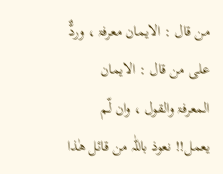من قال : الایمان معرفۃ ، وردٌّ علی من قال : الایمان المعرفۃ والقول ، وان لّم یعمل!! نعوذ باللّٰہ من قائل ھٰذا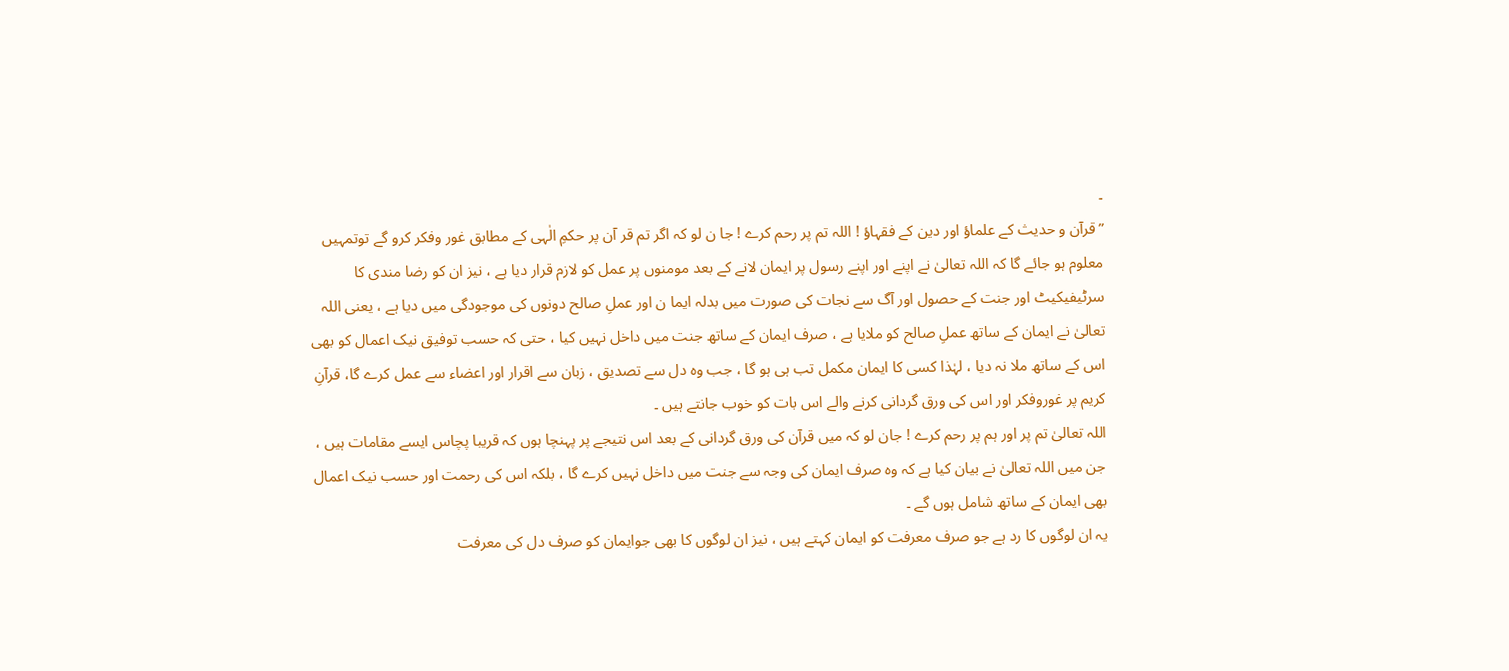۔
”قرآن و حدیث کے علماؤ اور دین کے فقہاؤ ! اللہ تم پر رحم کرے ! جا ن لو کہ اگر تم قر آن پر حکمِ الٰہی کے مطابق غور وفکر کرو گے توتمہیں معلوم ہو جائے گا کہ اللہ تعالیٰ نے اپنے اور اپنے رسول پر ایمان لانے کے بعد مومنوں پر عمل کو لازم قرار دیا ہے ، نیز ان کو رضا مندی کا سرٹیفیکیٹ اور جنت کے حصول اور آگ سے نجات کی صورت میں بدلہ ایما ن اور عملِ صالح دونوں کی موجودگی میں دیا ہے ، یعنی اللہ تعالیٰ نے ایمان کے ساتھ عملِ صالح کو ملایا ہے ، صرف ایمان کے ساتھ جنت میں داخل نہیں کیا ، حتی کہ حسب توفیق نیک اعمال کو بھی اس کے ساتھ ملا نہ دیا ، لہٰذا کسی کا ایمان مکمل تب ہی ہو گا ، جب وہ دل سے تصدیق ، زبان سے اقرار اور اعضاء سے عمل کرے گا، قرآنِ کریم پر غوروفکر اور اس کی ورق گردانی کرنے والے اس بات کو خوب جانتے ہیں ۔
اللہ تعالیٰ تم پر اور ہم پر رحم کرے ! جان لو کہ میں قرآن کی ورق گردانی کے بعد اس نتیجے پر پہنچا ہوں کہ قریبا پچاس ایسے مقامات ہیں ، جن میں اللہ تعالیٰ نے بیان کیا ہے کہ وہ صرف ایمان کی وجہ سے جنت میں داخل نہیں کرے گا ، بلکہ اس کی رحمت اور حسب نیک اعمال بھی ایمان کے ساتھ شامل ہوں گے ۔
یہ ان لوگوں کا رد ہے جو صرف معرفت کو ایمان کہتے ہیں ، نیز ان لوگوں کا بھی جوایمان کو صرف دل کی معرفت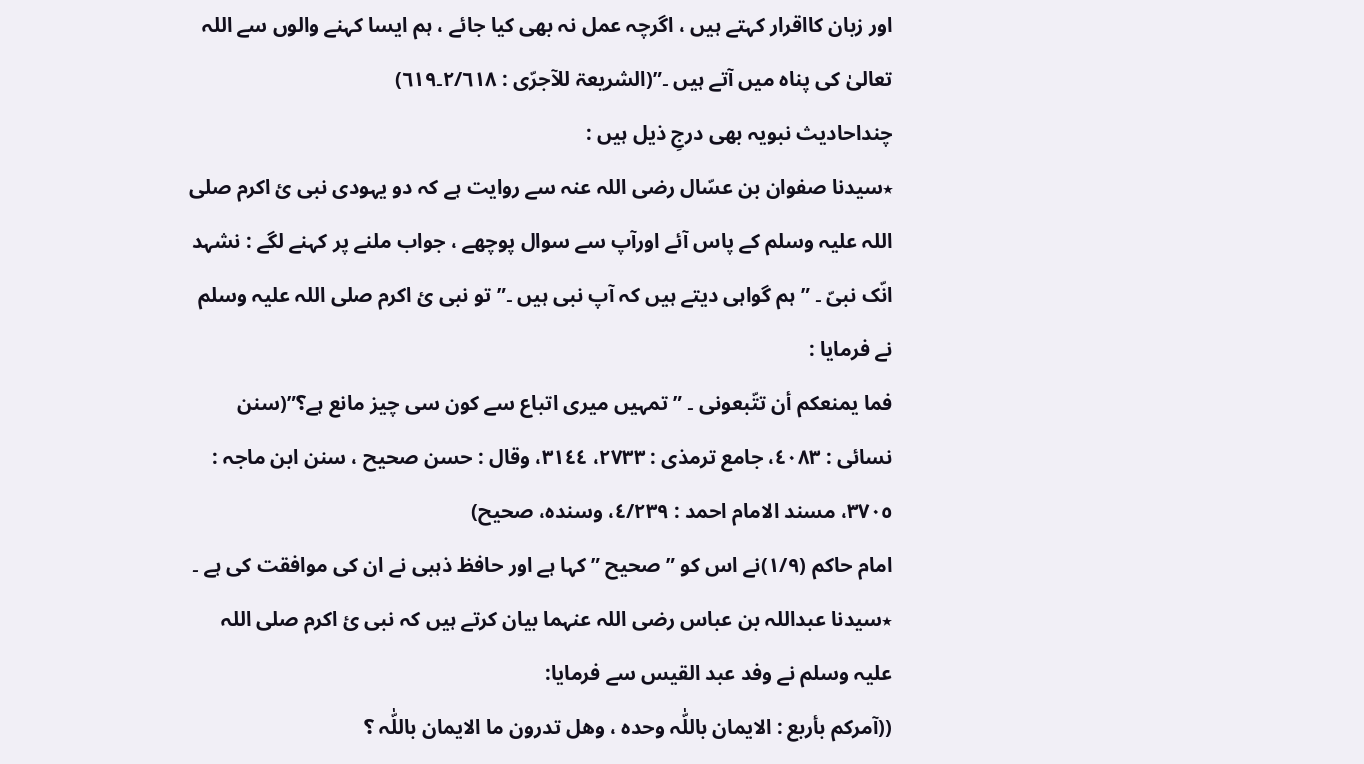اور زبان کااقرار کہتے ہیں ، اگرچہ عمل نہ بھی کیا جائے ، ہم ایسا کہنے والوں سے اللہ تعالیٰ کی پناہ میں آتے ہیں ۔”(الشریعۃ للآجرّی : ٢/٦١٨۔٦١٩)
چنداحادیث نبویہ بھی درجِ ذیل ہیں :
٭سیدنا صفوان بن عسّال رضی اللہ عنہ سے روایت ہے کہ دو یہودی نبی ئ اکرم صلی اللہ علیہ وسلم کے پاس آئے اورآپ سے سوال پوچھے ، جواب ملنے پر کہنے لگے : نشہد انّک نبیّ ۔ ”ہم گواہی دیتے ہیں کہ آپ نبی ہیں ۔”تو نبی ئ اکرم صلی اللہ علیہ وسلم نے فرمایا :
فما یمنعکم أن تتّبعونی ۔ ” تمہیں میری اتباع سے کون سی چیز مانع ہے؟”(سنن نسائی : ٤٠٨٣، جامع ترمذی : ٢٧٣٣، ٣١٤٤، وقال : حسن صحیح ، سنن ابن ماجہ : ٣٧٠٥، مسند الامام احمد : ٤/٢٣٩، وسندہ، صحیح)
امام حاکم (١/٩)نے اس کو ” صحیح ” کہا ہے اور حافظ ذہبی نے ان کی موافقت کی ہے ۔
٭سیدنا عبداللہ بن عباس رضی اللہ عنہما بیان کرتے ہیں کہ نبی ئ اکرم صلی اللہ علیہ وسلم نے وفد عبد القیس سے فرمایا:
((آمرکم بأربع : الایمان باللّٰہ وحدہ ، وھل تدرون ما الایمان باللّٰہ ؟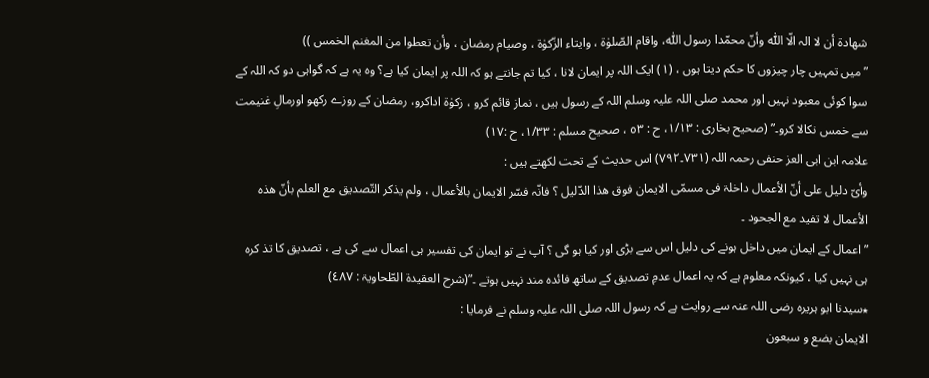شھادۃ أن لا الہ الّا اللّٰہ وأنّ محمّدا رسول اللّٰہ، واقام الصّلوٰۃ ، وایتاء الزّکوٰۃ ، وصیام رمضان ، وأن تعطوا من المغنم الخمس ))
”میں تمہیں چار چیزوں کا حکم دیتا ہوں ، (١) ایک اللہ پر ایمان لانا ، کیا تم جانتے ہو کہ اللہ پر ایمان کیا ہے؟ وہ یہ ہے کہ گواہی دو کہ اللہ کے سوا کوئی معبود نہیں اور محمد صلی اللہ علیہ وسلم اللہ کے رسول ہیں ، نماز قائم کرو ، زکوٰۃ اداکرو، رمضان کے روزے رکھو اورمالِ غنیمت سے خمس نکالا کرو۔” (صحیح بخاری : ١/١٣، ح : ٥٣ ، صحیح مسلم : ١/٣٣، ح :١٧)
علامہ ابن ابی العز حنفی رحمہ اللہ (٧٣١۔٧٩٢) اس حدیث کے تحت لکھتے ہیں :
وأیّ دلیل علی أنّ الأعمال داخلۃ فی مسمّی الایمان فوق ھذا الدّلیل ؟ فانّہ فسّر الایمان بالأعمال ، ولم یذکر التّصدیق مع العلم بأنّ ھذہ الأعمال لا تفید مع الجحود ۔
”اعمال کے ایمان میں داخل ہونے کی دلیل اس سے بڑی اور کیا ہو گی ؟ آپ نے تو ایمان کی تفسیر ہی اعمال سے کی ہے ، تصدیق کا تذ کرہ ہی نہیں کیا ، کیونکہ معلوم ہے کہ یہ اعمال عدمِ تصدیق کے ساتھ فائدہ مند نہیں ہوتے ۔”(شرح العقیدۃ الطّحاویۃ : ٤٨٧)
٭سیدنا ابو ہریرہ رضی اللہ عنہ سے روایت ہے کہ رسول اللہ صلی اللہ علیہ وسلم نے فرمایا :
الایمان بضع و سبعون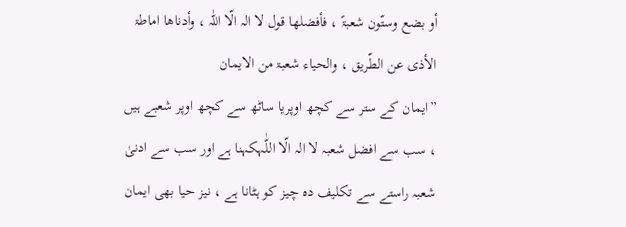أو بضع وستّون شعبۃً ، فأفضلھا قول لا الہ الّا اللّٰہ ، وأدناھا اماطۃ الأذی عن الطّریق ، والحیاء شعبۃ من الایمان
”ایمان کے ستر سے کچھ اوپریا ساٹھ سے کچھ اوپر شعبے ہیں ، سب سے افضل شعبہ لا الہ الّا اللّٰہکہنا ہے اور سب سے ادنیٰ شعبہ راستے سے تکلیف دہ چیز کو ہٹانا ہے ، نیز حیا بھی ایمان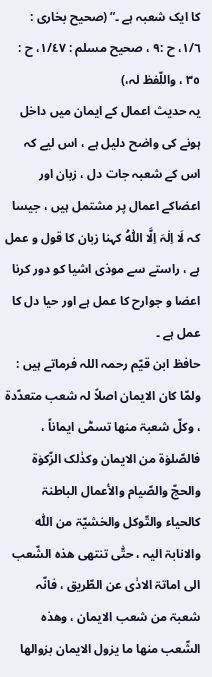کا ایک شعبہ ہے ۔” (صحیح بخاری : ١/٦، ح :٩ ، صحیح مسلم : ١/٤٧، ح : ٣٥ ، واللّفظ لہ،)
یہ حدیث اعمال کے ایمان میں داخل ہونے کی واضح دلیل ہے ، اس لیے کہ اس کے شعبہ جات دل ، زبان اور اعضاکے اعمال پر مشتمل ہیں ، جیسا کہ لَا اِلٰہَ اِلَّا اللّٰہُ کہنا زبان کا قول و عمل ہے ، راستے سے موذی اشیا کو دور کرنا اعضا و جوارح کا عمل ہے اور حیا دل کا عمل ہے ۔
حافظ ابن قیّم رحمہ اللہ فرماتے ہیں :
ولمّا کان الایمان اصلاً لہ شعب متعدّدۃ ، وکلّ شعبۃ منھا تسمّٰی ایماناً ، فالصّلوٰۃ من الایمان وکذٰلک الزّکوٰۃ والحجّ والصّیام والأعمال الباطنۃ کالحیاء والتّوکل والخشیّۃ من اللّٰہ والانابۃ الیہ ، حتّٰی تنتھی ھذہ الشّعب الی اماتۃ الاذٰی عن الطّریق ، فانّہ شعبۃ من شعب الایمان ، وھذہ الشّعب منھا ما یزول الایمان بزوالھا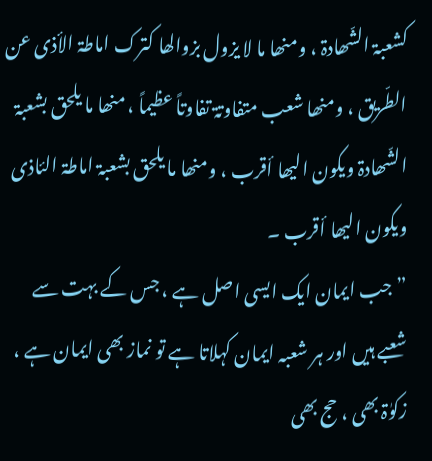کشعبۃ الشّھادۃ ، ومنھا ما لا یزول بزوالھا کترک اماطۃ الأذی عن الطّریق ، ومنھا شعب متفاوتۃ تفاوتاً عظیماً ، منھا ما یلحق بشعبۃ الشّھادۃ ویکون الیھا أقرب ، ومنھا ما یلحق بشعبۃ اماطۃ الئاذی ویکون الیھا أقرب ۔
”جب ایمان ایک ایسی اصل ہے ، جس کے بہت سے شعبے ہیں اور ہر شعبہ ایمان کہلاتا ہے تو نماز بھی ایمان ہے ، زکوٰۃ بھی ، حج بھی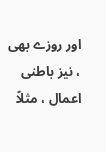اور روزے بھی ، نیز باطنی اعمال ، مثلاً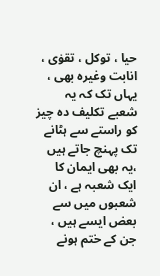حیا ، توکل ، تقوٰی ، انابت وغیرہ بھی ، یہاں تک کہ یہ شعبے تکلیف دہ چیز کو راستے سے ہٹانے تک پہنچ جاتے ہیں ،یہ بھی ایمان کا ایک شعبہ ہے ، ان شعبوں میں سے بعض ایسے ہیں ، جن کے ختم ہونے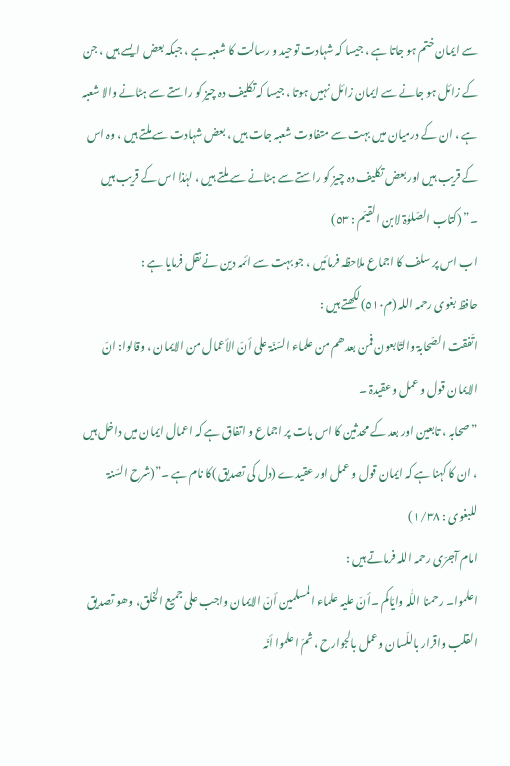سے ایمان ختم ہو جاتا ہے ، جیسا کہ شہادت توحید و رسالت کا شعبہ ہے ، جبکہ بعض ایسے ہیں ، جن کے زائل ہو جانے سے ایمان زائل نہیں ہوتا ، جیسا کہ تکلیف دہ چیز کو راستے سے ہٹانے والا شعبہ ہے ، ان کے درمیان میں بہت سے متفاوت شعبہ جات ہیں ، بعض شہادت سے ملتے ہیں ، وہ اس کے قریب ہیں اور بعض تکلیف دہ چیز کو راستے سے ہٹانے سے ملتے ہیں ، لہٰذا اس کے قریب ہیں ۔” (کتاب الصّلوٰۃ لابن القیّم : ٥٣)
اب اس پر سلف کا اجماع ملاحظہ فرمائیں ، جو بہت سے ائمہ دین نے نقل فرمایا ہے :
حافظ بغوی رحمہ اللہ (م٥١٠)لکھتے ہیں :
اتّفقت الصّحابۃ والتّابعون فمن بعدھم من علماء السّنّۃ علی أنّ الأعمال من الایمان ، وقالوا: انّ الایمان قول و عمل وعقیدۃ ۔
”صحابہ ، تابعین اور بعد کے محدثین کا اس بات پر اجماع و اتفاق ہے کہ اعمال ایمان میں داخل ہیں ، ان کا کہنا ہے کہ ایمان قول و عمل اور عقیدے (دل کی تصدیق )کا نام ہے ۔”(شرح السّنۃ للبغوی : ١/٣٨)
امام آجرّی رحمہ اللہ فرماتے ہیں :
اعلموا۔ رحمنا اللّٰہ وایّاکم ۔أنّ علیہ علماء المسلمین أنّ الایمان واجب علی جمیع الخلق، وھو تصدیق القلب واقرار باللّسان وعمل بالجوارح ، ثمّ اعلموا أنّہ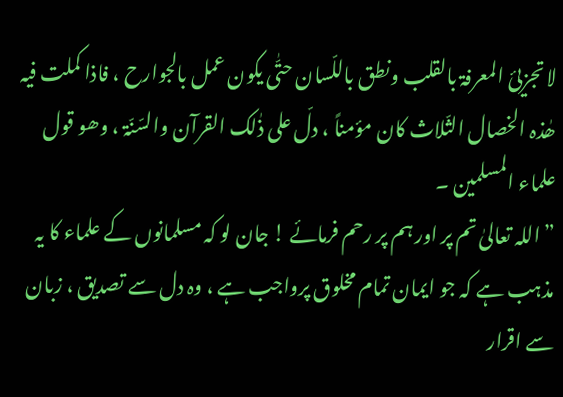لا تجزیئ المعرفۃ بالقلب ونطق باللّسان حتّٰی یکون عمل بالجوارح ، فاذا کملت فیہ ھٰذہ الخصال الثّلاث کان مؤمناً ، دلّ علی ذٰلک القرآن والسّنّۃ ، وھو قول علماء المسلمین ۔
”اللہ تعالیٰ تم پر اور ہم پر رحم فرمائے ! جان لو کہ مسلمانوں کے علماء کا یہ مذہب ہے کہ جو ایمان تمام مخلوق پرواجب ہے ، وہ دل سے تصدیق ، زبان سے اقرار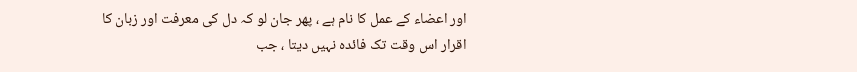اور اعضاء کے عمل کا نام ہے ، پھر جان لو کہ دل کی معرفت اور زبان کا اقرار اس وقت تک فائدہ نہیں دیتا ، جب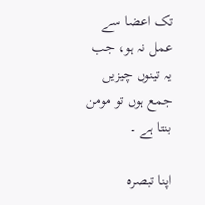تک اعضا سے عمل نہ ہو، جب یہ تینوں چیزیں جمع ہوں تو مومن بنتا ہے ۔

اپنا تبصرہ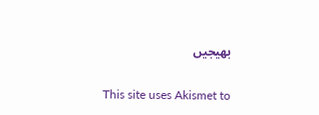بھیجیں

This site uses Akismet to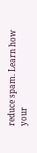reduce spam. Learn how your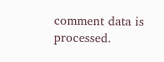comment data is processed.